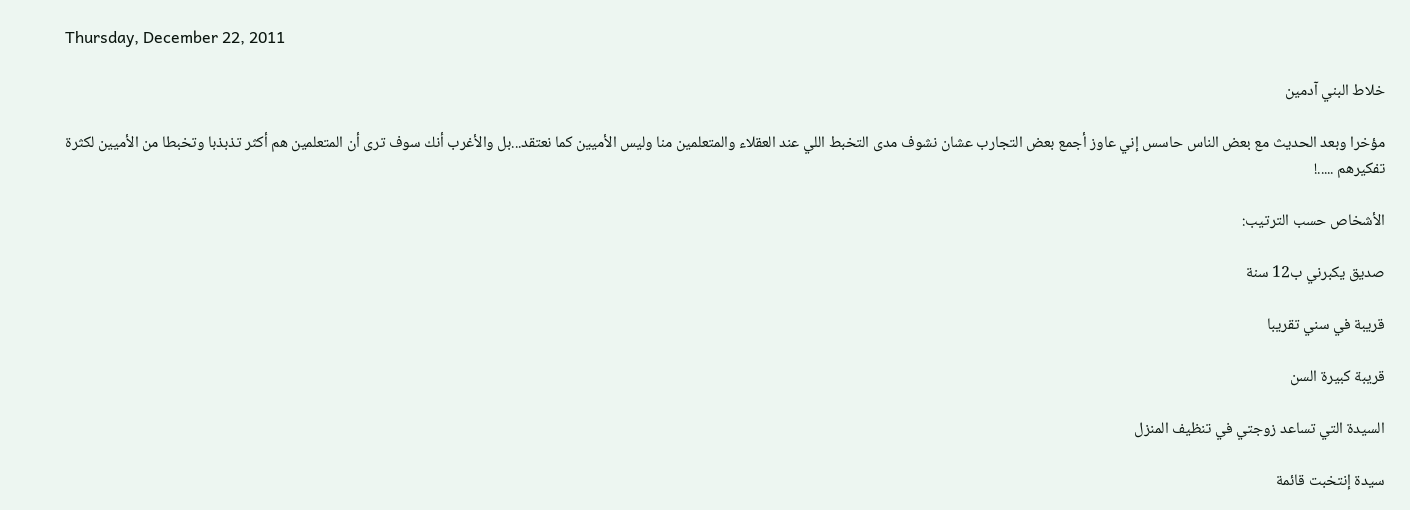Thursday, December 22, 2011

خلاط البني آدمين

مؤخرا وبعد الحديث مع بعض الناس حاسس إني عاوز أجمع بعض التجارب عشان نشوف مدى التخبط اللي عند العقلاء والمتعلمين منا وليس الأميين كما نعتقد...بل والأغرب أنك سوف ترى أن المتعلمين هم أكثر تذبذبا وتخبطا من الأميين لكثرة تفكيرهم .....!

الأشخاص حسب الترتيب:

صديق يكبرني ب12 سنة

قريبة في سني تقريبا

قريبة كبيرة السن

السيدة التي تساعد زوجتي في تنظيف المنزل

سيدة إنتخبت قائمة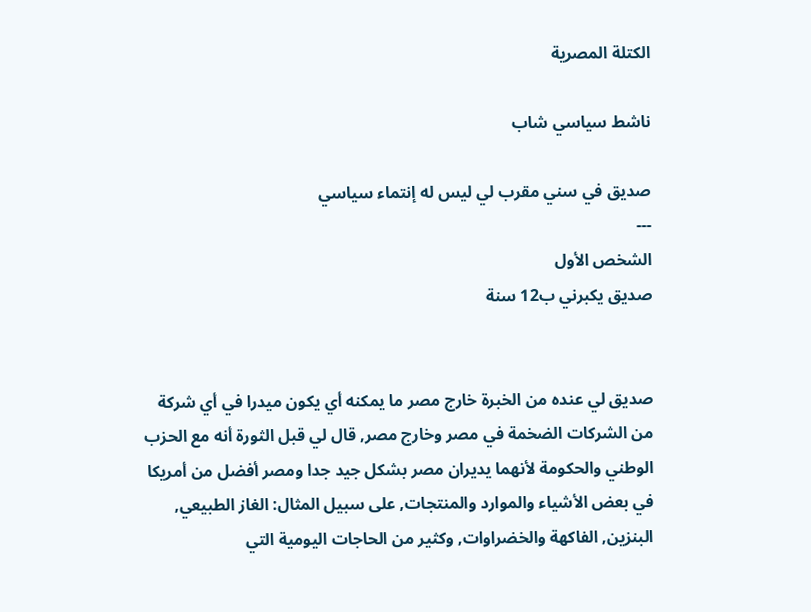الكتلة المصرية

ناشط سياسي شاب

صديق في سني مقرب لي ليس له إنتماء سياسي
---
الشخص الأول
صديق يكبرني ب12 سنة


صديق لي عنده من الخبرة خارج مصر ما يمكنه أي يكون ميدرا في أي شركة من الشركات الضخمة في مصر وخارج مصر, قال لي قبل الثورة أنه مع الحزب الوطني والحكومة لأنهما يديران مصر بشكل جيد جدا ومصر أفضل من أمريكا في بعض الأشياء والموارد والمنتجات, على سبيل المثال: الغاز الطبيعي, البنزين, الفاكهة والخضراوات, وكثير من الحاجات اليومية التي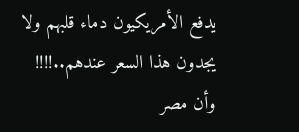يدفع الأمريكيون دماء قلبهم ولا يجدون هذا السعر عندهم..!!!! وأن مصر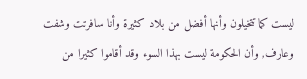ليست كما تتخيلون وأنها أفضل من بلاد كثيرة وأنا سافرتت وشفت وعارف, وأن الحكومة ليست بهذا السوء وقد أقاموا كثيرا من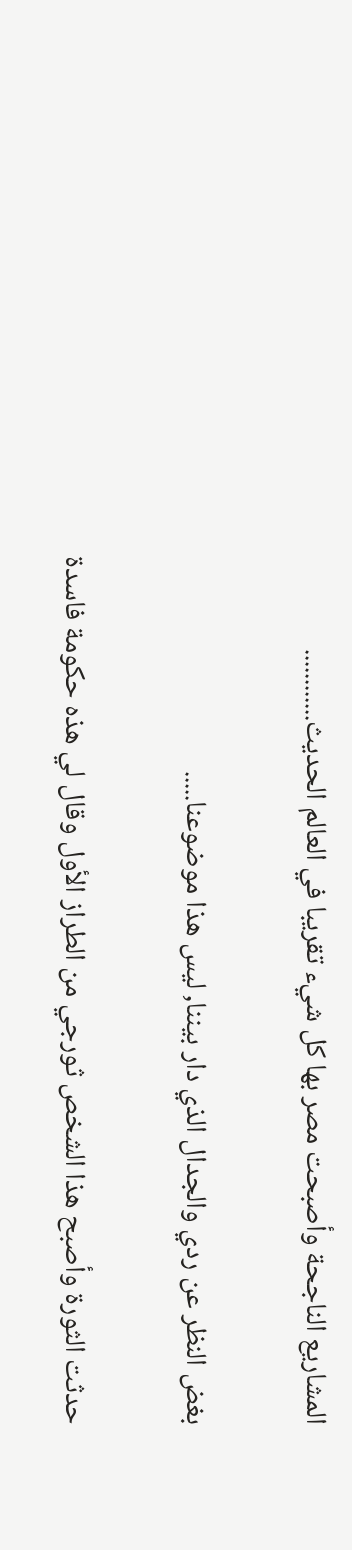المشاريع الناجحة وأصبحت مصر بها كل شيء تقريبا في العالم الحديث............

بغض النظر عن ردي والجدال الذي دار بيننا, ليس هذا موضوعنا.....

حدثت الثورة وأصبح هذا الشخص ثورجي من الطراز الأول وقال لي هذه حكومة فاسدة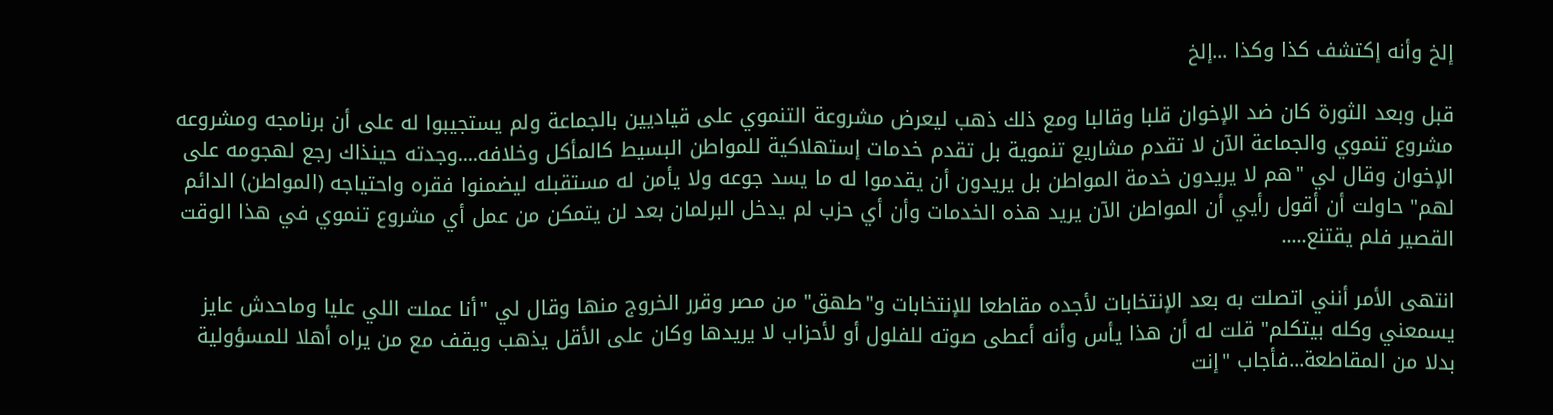إلخ وأنه إكتشف كذا وكذا ...إلخ

قبل وبعد الثورة كان ضد الإخوان قلبا وقالبا ومع ذلك ذهب ليعرض مشروعة التنموي على قياديين بالجماعة ولم يستجيبوا له على أن برنامجه ومشروعه مشروع تنموي والجماعة الآن لا تقدم مشاريع تنموية بل تقدم خدمات إستهلاكية للمواطن البسيط كالمأكل وخلافه....وجدته حينذاك رجع لهجومه على الإخوان وقال لي "هم لا يريدون خدمة المواطن بل يريدون أن يقدموا له ما يسد جوعه ولا يأمن له مستقبله ليضمنوا فقره واحتياجه (المواطن) الدائم لهم" حاولت أن أقول رأيي أن المواطن الآن يريد هذه الخدمات وأن أي حزب لم يدخل البرلمان بعد لن يتمكن من عمل أي مشروع تنموي في هذا الوقت القصير فلم يقتنع.....

انتهى الأمر أنني اتصلت به بعد الإنتخابات لأجده مقاطعا للإنتخابات و"طهق" من مصر وقرر الخروج منها وقال لي "أنا عملت اللي عليا وماحدش عايز يسمعني وكله بيتكلم" قلت له أن هذا يأس وأنه أعطى صوته للفلول أو لأحزاب لا يريدها وكان على الأقل يذهب ويقف مع من يراه أهلا للمسؤولية بدلا من المقاطعة...فأجاب "إنت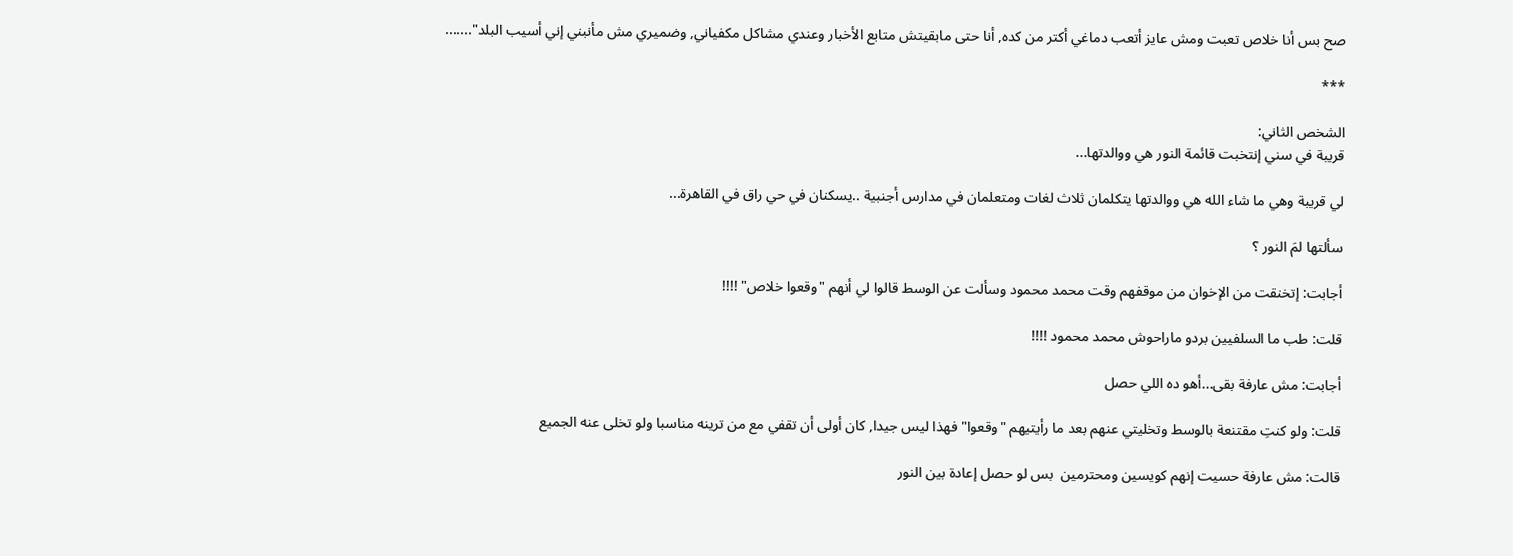صح بس أنا خلاص تعبت ومش عايز أتعب دماغي أكتر من كده, أنا حتى مابقيتش متابع الأخبار وعندي مشاكل مكفياني, وضميري مش مأنبني إني أسيب البلد".......

***

الشخص الثاني:
قريبة في سني إنتخبت قائمة النور هي ووالدتها...

لي قريبة وهي ما شاء الله هي ووالدتها يتكلمان ثلاث لغات ومتعلمان في مدارس أجنبية ..يسكنان في حي راق في القاهرة...

سألتها لمَ النور ؟

أجابت: إتخنقت من الإخوان من موقفهم وقت محمد محمود وسألت عن الوسط قالوا لي أنهم "وقعوا خلاص" !!!!

قلت: طب ما السلفيين بردو ماراحوش محمد محمود !!!!

أجابت: مش عارفة بقى...أهو ده اللي حصل

قلت: ولو كنتِ مقتنعة بالوسط وتخليتي عنهم بعد ما رأيتيهم "وقعوا" فهذا ليس جيدا, كان أولى أن تقفي مع من ترينه مناسبا ولو تخلى عنه الجميع

قالت: مش عارفة حسيت إنهم كويسين ومحترمين  بس لو حصل إعادة بين النور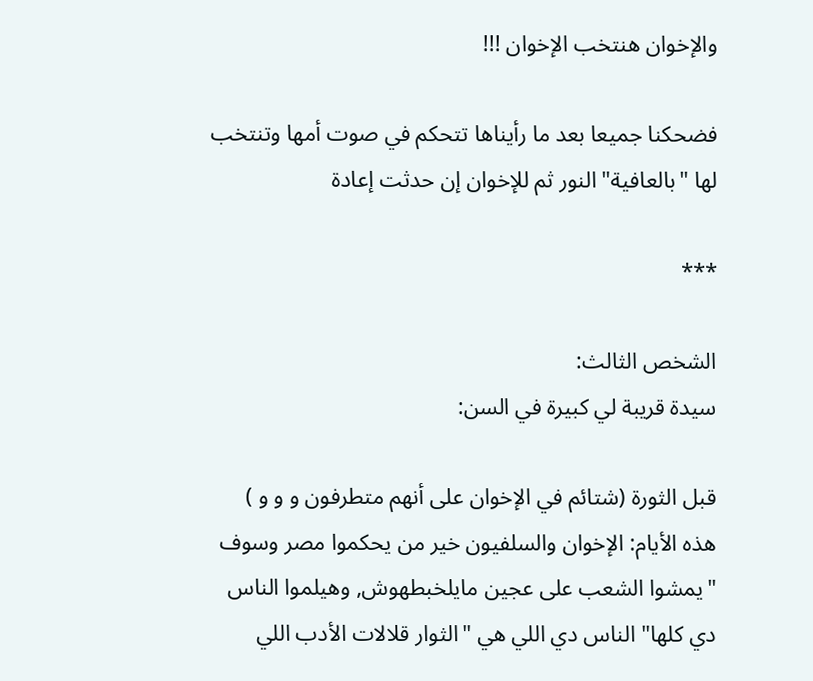والإخوان هنتخب الإخوان !!!

فضحكنا جميعا بعد ما رأيناها تتحكم في صوت أمها وتنتخب لها "بالعافية" النور ثم للإخوان إن حدثت إعادة

***

الشخص الثالث:
سيدة قريبة لي كبيرة في السن:

قبل الثورة (شتائم في الإخوان على أنهم متطرفون و و و )
هذه الأيام: الإخوان والسلفيون خير من يحكموا مصر وسوف "يمشوا الشعب على عجين مايلخبطهوش, وهيلموا الناس دي كلها" الناس دي اللي هي "الثوار قلالات الأدب اللي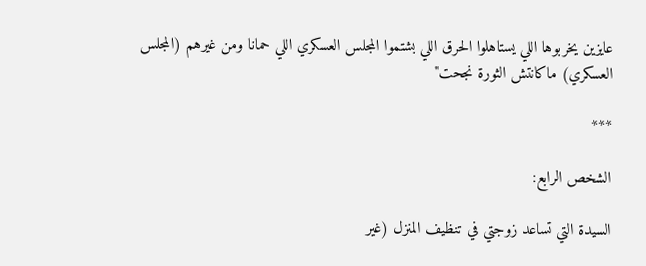عايزين يخربوها اللي يستاهلوا الحرق اللي بشتموا المجلس العسكري اللي حمانا ومن غيرهم (المجلس العسكري) ماكانتش الثورة نجحت"

***

الشخص الرابع:

السيدة التي تساعد زوجتي في تنظيف المنزل (غير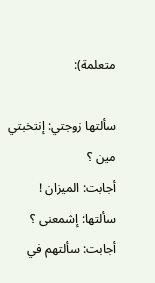متعلمة):

سألتها زوجتي: إنتخبتي مين ؟
أجابت: الميزان !
سألتها: إشمعنى ؟
أجابت: سألتهم في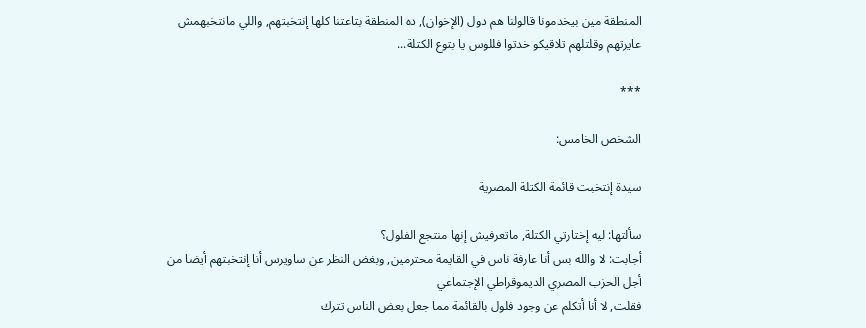المنطقة مين بيخدمونا قالولنا هم دول (الإخوان), ده المنطقة بتاعتنا كلها إنتخبتهم, واللي مانتخبهمش عايرتهم وقلتلهم تلاقيكو خدتوا فللوس يا بتوع الكتلة...

***

الشخص الخامس:

سيدة إنتخبت قائمة الكتلة المصرية

سألتها: ليه إختارتي الكتلة, ماتعرفيش إنها منتجع الفلول؟
أجابت: لا والله بس أنا عارفة ناس في القايمة محترمين, وبغض النظر عن ساويرس أنا إنتخبتهم أيضا من أجل الحزب المصري الديموقراطي الإجتماعي
فقلت, لا أنا أتكلم عن وجود فلول بالقائمة مما جعل بعض الناس تترك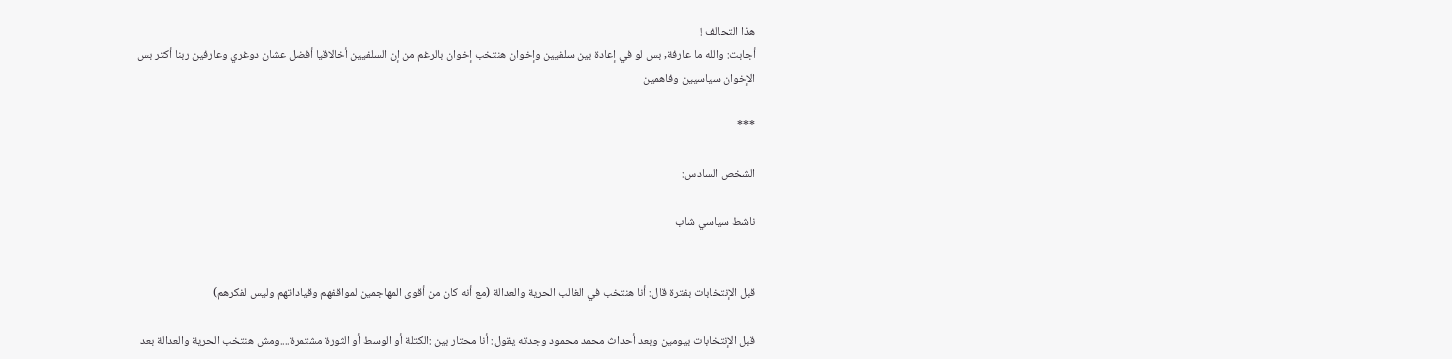هذا التحالف !
أجابت: والله ما عارفة, بس لو في إعادة بين سلفيين وإخوان هنتخب إخوان بالرغم من إن السلفيين أخالاقيا أفضل عشان دوغري وعارفين ربنا أكتر بس الإخوان سياسيين وفاهمين

***

الشخص السادس:

ناشط سياسي شاب


قبل الإنتخابات بفترة قال: أنا هنتخب في الغالب الحرية والعدالة (مع أنه كان من أقوى المهاجمين لمواقفهم وقياداتهم وليس لفكرهم)

قبل الإنتخابات بيومين وبعد أحداث محمد محمود وجدته يقول: أنا محتار بين :الكتلة أو الوسط أو الثورة مشتمرة....ومش هنتخب الحرية والعدالة بعد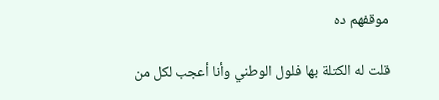موقفهم ده

قلت له الكتلة بها فلول الوطني وأنا أعجب لكل من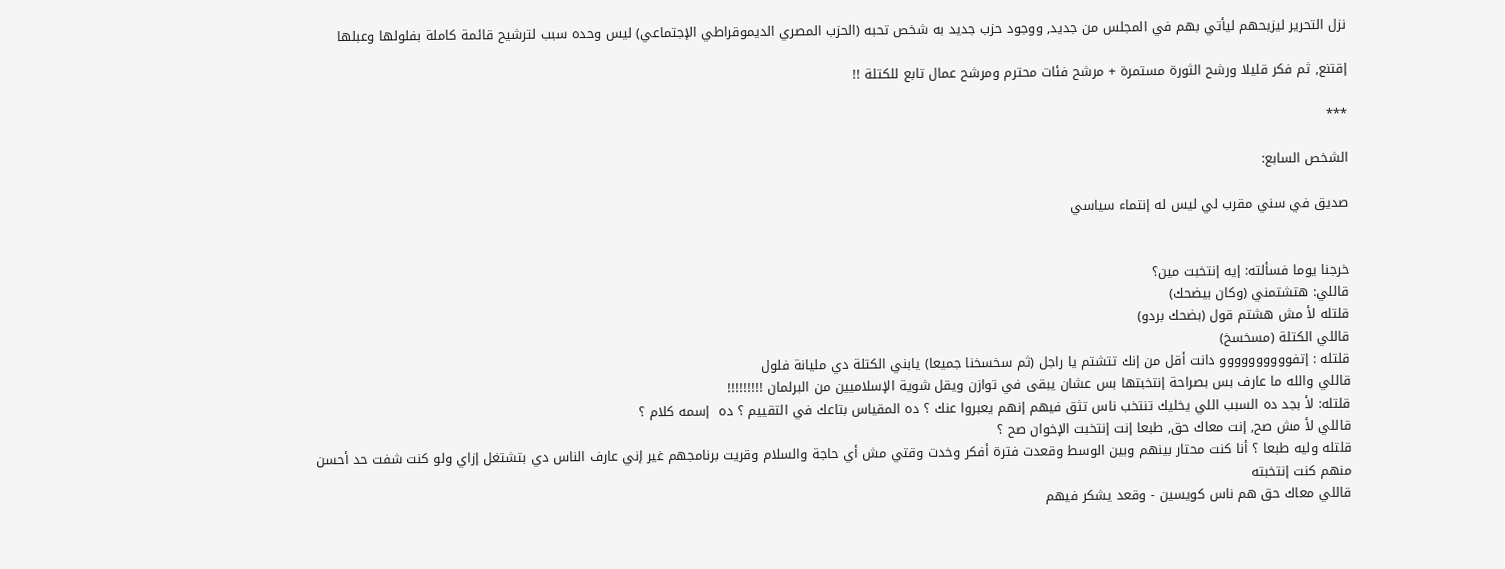نزل التحرير ليزيحهم ليأتي بهم في المجلس من جديد, ووجود حزب جديد به شخص تحبه (الحزب المصري الديموقراطي الإجتماعي) ليس وحده سبب لترشيح قائمة كاملة بفلولها وعبلها

إقتنع, ثم فكر قليلا ورشح الثورة مستمرة + مرشح فئات محترم ومرشح عمال تابع للكتلة !!

***

الشخص السابع:

صديق في سني مقرب لي ليس له إنتماء سياسي


خرجنا يوما فسألته: إيه إنتخبت مين؟
قاللي: هتشتمني (وكان بيضحك)
قلتله لأ مش هشتم قول (بضحك بردو)
قاللي الكتلة (مسخسخ)
قلتله : إتفوووووووووو دانت أقل من إنك تتشتم يا راجل (ثم سخسخنا جميعا) يابني الكتلة دي مليانة فلول
قاللي والله ما عارف بس بصراحة إنتخبتها بس عشان يبقى في توازن ويقل شوية الإسلاميين من البرلمان !!!!!!!!!
قلتله: لأ بجد ده السبب اللي يخليك تنتخب ناس تثق فيهم إنهم يعبروا عنك ؟ ده المقياس بتاعك في التقييم ؟ ده  إسمه كلام ؟
قاللي لأ مش صح, إنت معاك حق, طبعا إنت إنتخبت الإخوان صح ؟
قلتله وليه طبعا ؟ أنا كنت محتار بينهم وبين الوسط وقعدت فترة أفكر وخدت وقتي مش أي حاجة والسلام وقريت برنامجهم غير إني عارف الناس دي بتشتغل إزاي ولو كنت شفت حد أحسن منهم كنت إنتخبته
قاللي معاك حق هم ناس كويسين - وقعد يشكر فيهم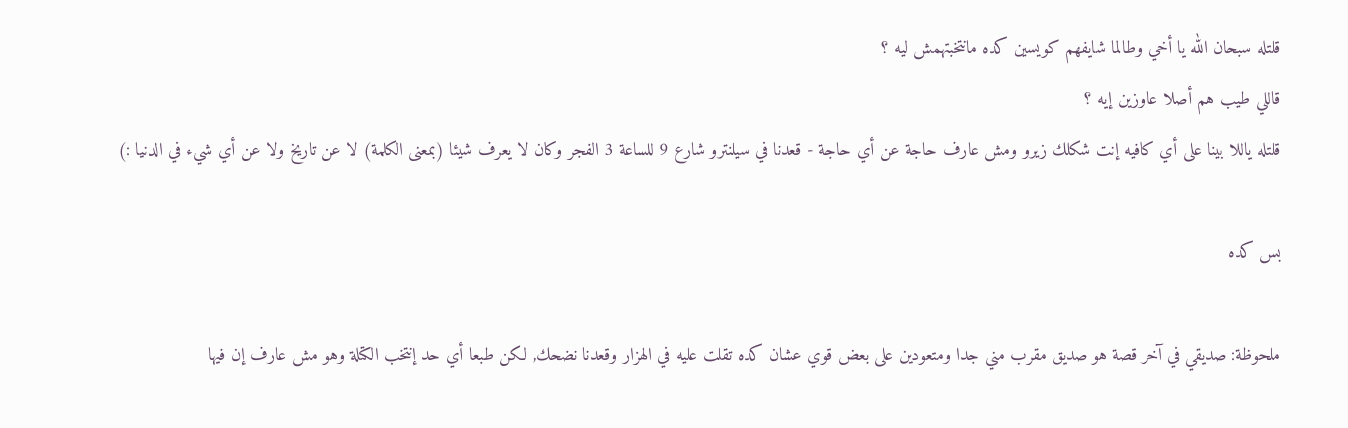قلتله سبحان الله يا أخي وطالما شايفهم كويسين كده مانتخبتهمش ليه ؟
قاللي طيب هم أصلا عاوزين إيه ؟
قلتله ياللا بينا على أي كافيه إنت شكلك زيرو ومش عارف حاجة عن أي حاجة - قعدنا في سيلنترو شارع 9 للساعة 3 الفجر وكان لا يعرف شيئا (بمعنى الكلمة) لا عن تاريخ ولا عن أي شيء في الدنيا :)

بس كده

ملحوظة: صديقي في آخر قصة هو صديق مقرب مني جدا ومتعودين على بعض قوي عشان كده تقلت عليه في الهزار وقعدنا نضحك, لكن طبعا أي حد إنتخب الكتلة وهو مش عارف إن فيها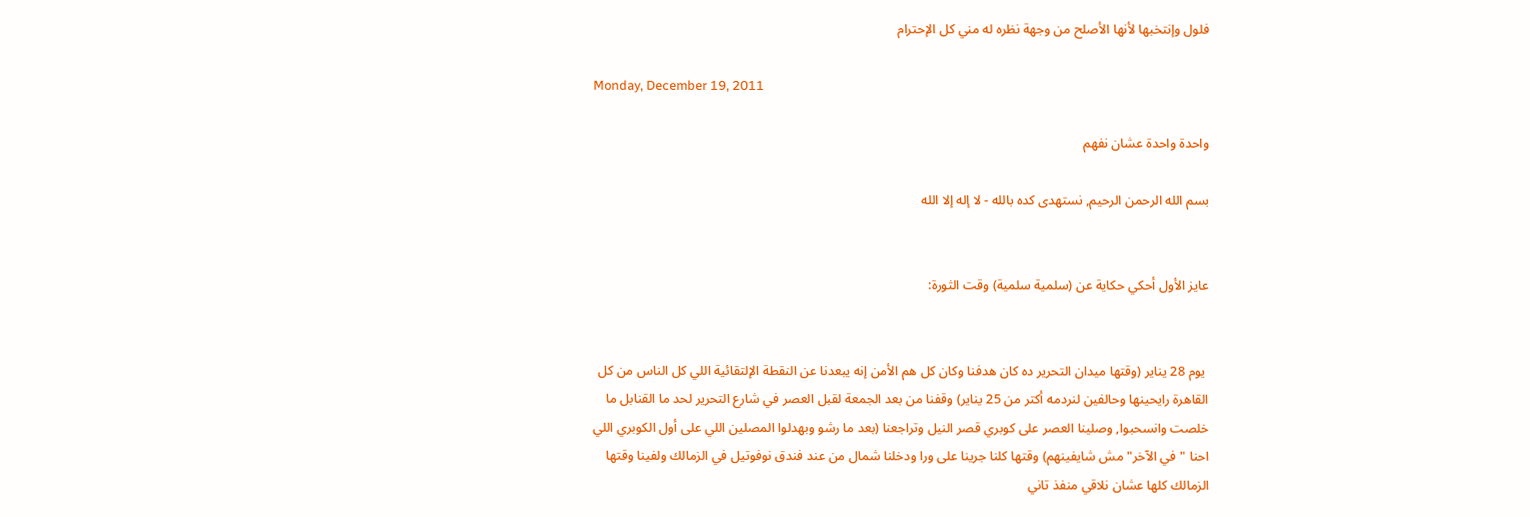فلول وإنتخبها لأنها الأصلح من وجهة نظره له مني كل الإحترام

Monday, December 19, 2011

واحدة واحدة عشان نفهم

بسم الله الرحمن الرحيم, نستهدى كده بالله - لا إله إلا الله


عايز الأول أحكي حكاية عن (سلمية سلمية) وقت الثورة:


 يوم 28 يناير (وقتها ميدان التحرير ده كان هدفنا وكان كل هم الأمن إنه يبعدنا عن النقطة الإلتقائية اللي كل الناس من كل القاهرة رايحينها وحالفين لنردمه أكتر من 25 يناير) وقفنا من بعد الجمعة لقبل العصر في شارع التحرير لحد ما القنابل ما خلصت وانسحبوا, وصلينا العصر على كوبري قصر النيل وتراجعنا (بعد ما رشو وبهدلوا المصلين اللي على أول الكوبري اللي احنا "في الآخر" مش شايفينهم) وقتها كلنا جرينا على ورا ودخلنا شمال من عند فندق نوفوتيل في الزمالك ولفينا وقتها الزمالك كلها عشان نلاقي منفذ تاني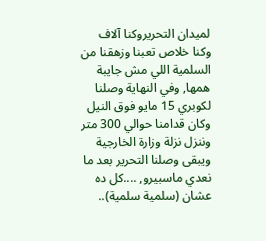لميدان التحريروكنا آلاف وكنا خلاص تعبنا وزهقنا من السلمية اللي مش جايبة همها, وفي النهاية وصلنا لكوبري 15 مايو فوق النيل وكان قدامنا حوالي 300 متر وننزل نزلة وزارة الخارجية ويبقى وصلنا التحرير بعد ما نعدي ماسبيرو, ....كل ده عشان (سلمية سلمية)..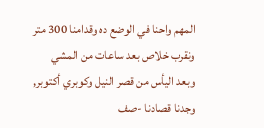المهم واحنا في الوضع ده وقدامنا 300 متر ونقرب خلاص بعد ساعات من المشي وبعد اليأس من قصر النيل وكوبري أكتوبر, وجدنا قصادنا -صف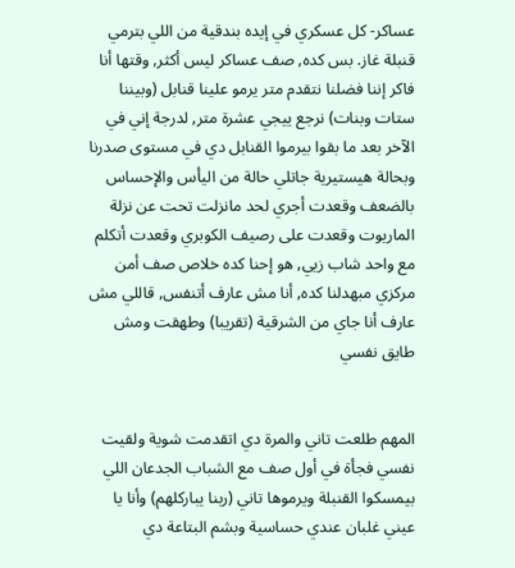عساكر- كل عسكري في إيده بندقية من اللي بترمي قنبلة غاز. بس كده, صف عساكر ليس أكثر, وقتها أنا فاكر إننا فضلنا نتقدم متر يرمو علينا قنابل (وبيننا ستات وبنات) نرجع ييجي عشرة متر, لدرجة إني في الآخر بعد ما بقوا بيرموا القنابل دي في مستوى صدرنا وبحالة هيستيرية جاتلي حالة من اليأس والإحساس بالضعف وقعدت أجري لحد مانزلت تحت عن نزلة الماريوت وقعدت على رصيف الكوبري وقعدت أتكلم مع واحد شاب زيي, هو إحنا كده خلاص صف أمن مركزي مبهدلنا كده, أنا مش عارف أتنفس, قاللي مش عارف أنا جاي من الشرقية (تقريبا) وطهقت ومش طايق نفسي


المهم طلعت تاني والمرة دي اتقدمت شوية ولقيت نفسي فجأة في أول صف مع الشباب الجدعان اللي بيمسكوا القنبلة ويرموها تاني (ربنا يباركلهم) وأنا يا عيني غلبان عندي حساسية وبشم البتاعة دي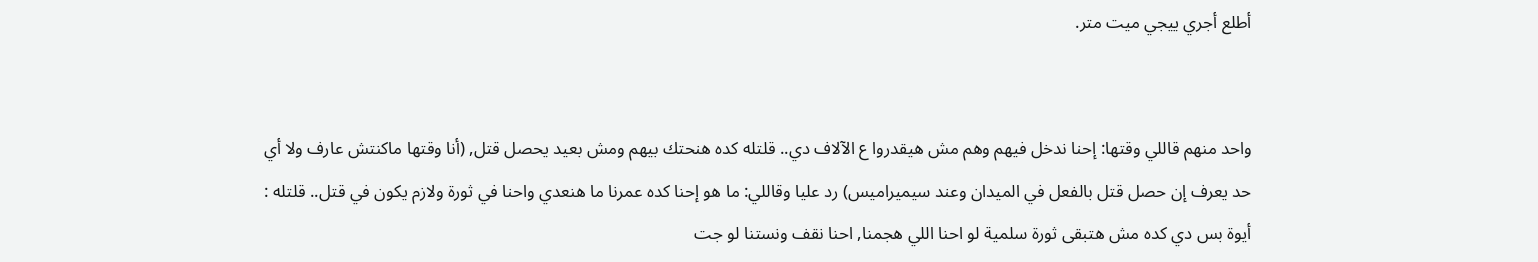أطلع أجري ييجي ميت متر.


واحد منهم قاللي وقتها: إحنا ندخل فيهم وهم مش هيقدروا ع الآلاف دي.. قلتله كده هنحتك بيهم ومش بعيد يحصل قتل, (أنا وقتها ماكنتش عارف ولا أي حد يعرف إن حصل قتل بالفعل في الميدان وعند سيميراميس) رد عليا وقاللي: ما هو إحنا كده عمرنا ما هنعدي واحنا في ثورة ولازم يكون في قتل.. قلتله : أيوة بس دي كده مش هتبقى ثورة سلمية لو احنا اللي هجمنا, احنا نقف ونستنا لو جت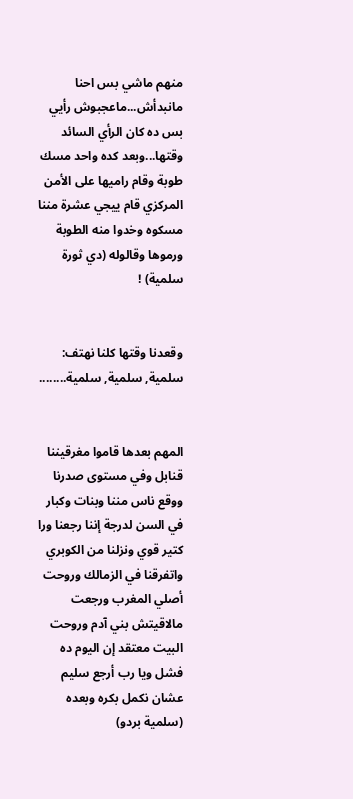منهم ماشي بس احنا مانبدأش...ماعجبوش رأيي بس ده كان الرأي السائد وقتها...وبعد كده واحد مسك طوبة وقام راميها على الأمن المركزي قام ييجي عشرة مننا مسكوه وخدوا منه الطوبة ورموها وقالوله (دي ثورة سلمية) !


وقعدنا وقتها كلنا نهتف: سلمية, سلمية, سلمية........


المهم بعدها قاموا مغرقيننا قنابل وفي مستوى صدرنا ووقع ناس مننا وبنات وكبار في السن لدرجة إننا رجعنا ورا كتير قوي ونزلنا من الكوبري واتفرقنا في الزمالك وروحت أصلي المغرب ورجعت مالاقيتش بني آدم وروحت البيت معتقد إن اليوم ده فشل ويا رب أرجع سليم عشان نكمل بكره وبعده (سلمية بردو)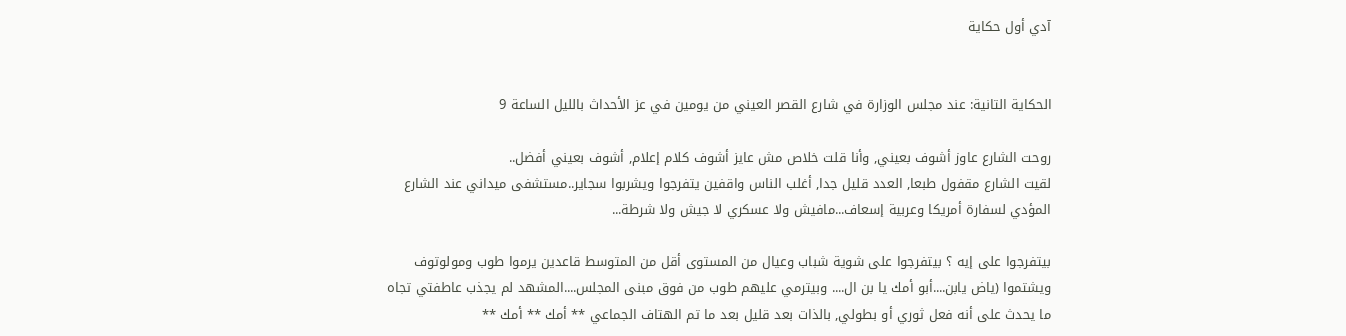آدي أول حكاية


الحكاية التانية: عند مجلس الوزارة في شارع القصر العيني من يومين في عز الأحداث بالليل الساعة 9

روحت الشارع عاوز أشوف بعيني, وأنا قلت خلاص مش عايز أشوف كلام إعلام, أشوف بعيني أفضل..
لقيت الشارع مقفول طبعا, العدد قليل جدا, أغلب الناس واقفين يتفرجوا ويشربوا سجاير..مستشفى ميداني عند الشارع المؤدي لسفارة أمريكا وعربية إسعاف...مافيش ولا عسكري لا جيش ولا شرطة...

بيتفرجوا على إيه ؟ بيتفرجوا على شوية شباب وعيال من المستوى أقل من المتوسط قاعدين يرموا طوب ومولوتوف ويشتموا (ياض يابن....أبو أمك يا بن ال.... وبيترمي عليهم طوب من فوق مبنى المجلس....المشهد لم يجذب عاطفتي تجاه ما يحدث على أنه فعل ثوري أو بطولي, بالذات بعد قليل بعد ما تم الهتاف الجماعي ** أمك ** أمك **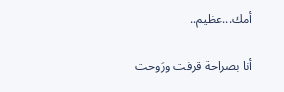أمك...عظيم..

أنا بصراحة قرفت ورَوحت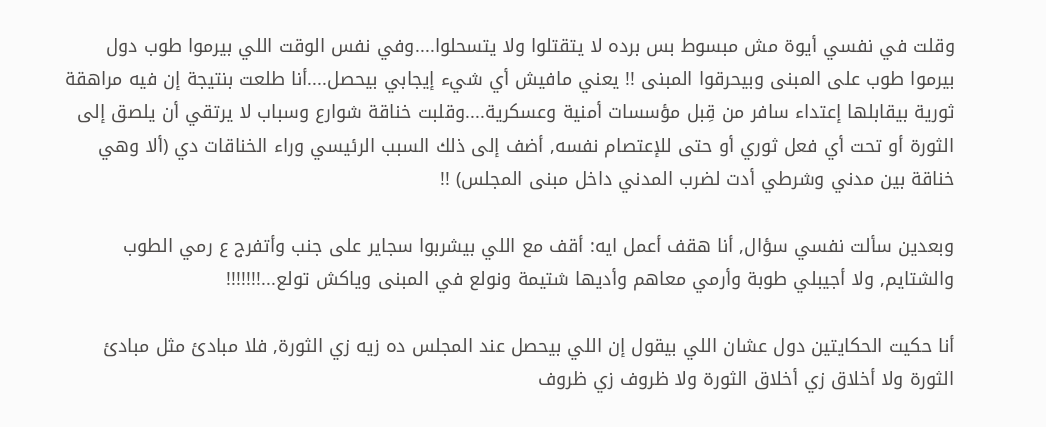وقلت في نفسي أيوة مش مبسوط بس برده لا يتقتلوا ولا يتسحلوا....وفي نفس الوقت اللي بيرموا طوب دول بيرموا طوب على المبنى وبيحرقوا المبنى !! يعني مافيش أي شيء إيجابي بيحصل....أنا طلعت بنتيجة إن فيه مراهقة ثورية بيقابلها إعتداء سافر من قِبل مؤسسات أمنية وعسكرية....وقلبت خناقة شوارع وسباب لا يرتقي أن يلصق إلى الثورة أو تحت أي فعل ثوري أو حتى للإعتصام نفسه, أضف إلى ذلك السبب الرئيسي وراء الخناقات دي (ألا وهي خناقة بين مدني وشرطي أدت لضرب المدني داخل مبنى المجلس) !!

وبعدين سألت نفسي سؤال, أنا هقف أعمل ايه: أقف مع اللي بيشربوا سجاير على جنب وأتفرج ع رمي الطوب والشتايم, ولا أجيبلي طوبة وأرمي معاهم وأديها شتيمة ونولع في المبنى وياكش تولع...!!!!!!!

أنا حكيت الحكايتين دول عشان اللي بيقول إن اللي بيحصل عند المجلس ده زيه زي الثورة, فلا مبادئ مثل مبادئ الثورة ولا أخلاق زي أخلاق الثورة ولا ظروف زي ظروف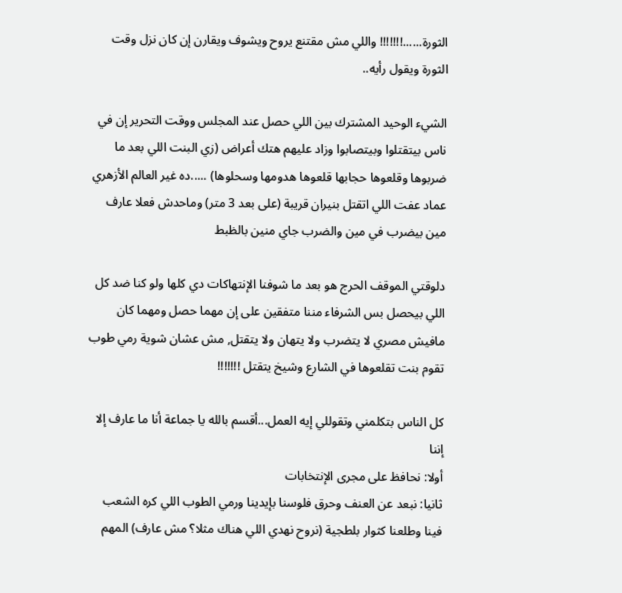الثورة......!!!!!!! واللي مش مقتنع يروح ويشوف ويقارن إن كان نزل وقت الثورة ويقول رأيه..

الشيء الوحيد المشترك بين اللي حصل عند المجلس ووقت التحرير إن في ناس بيتقتلوا وبيتصابوا وزاد عليهم هتك أعراض (زي البنت اللي بعد ما ضربوها وقلعوها حجابها قلعوها هدومها وسحلوها) .....ده غير العالم الأزهري عماد عفت اللي اتقتل بنيران قريبة (على بعد 3 متر) وماحدش فعلا عارف مين بيضرب في مين والضرب جاي منين بالظبط

دلوقتي الموقف الحرج هو بعد ما شوفنا الإنتهاكات دي كلها ولو كنا ضد كل اللي بيحصل بس الشرفاء مننا متفقين على إن مهما حصل ومهما كان مافيش مصري لا يتضرب ولا يتهان ولا يتقتل, مش عشان شوية رمي طوب تقوم بنت تقلعوها في الشارع وشيخ يتقتل !!!!!!!

كل الناس بتكلمني وتقوللي إيه العمل...أقسم بالله يا جماعة أنا ما عارف إلا إننا
أولا: نحافظ على مجرى الإنتخابات
ثانيا: نبعد عن العنف وحرق فلوسنا بإيدينا ورمي الطوب اللي كره الشعب فينا وطلعنا كثوار بلطجية (نروح نهدي اللي هناك مثلا؟ مش عارف) المهم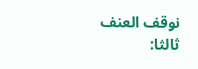نوقف العنف
ثالثا: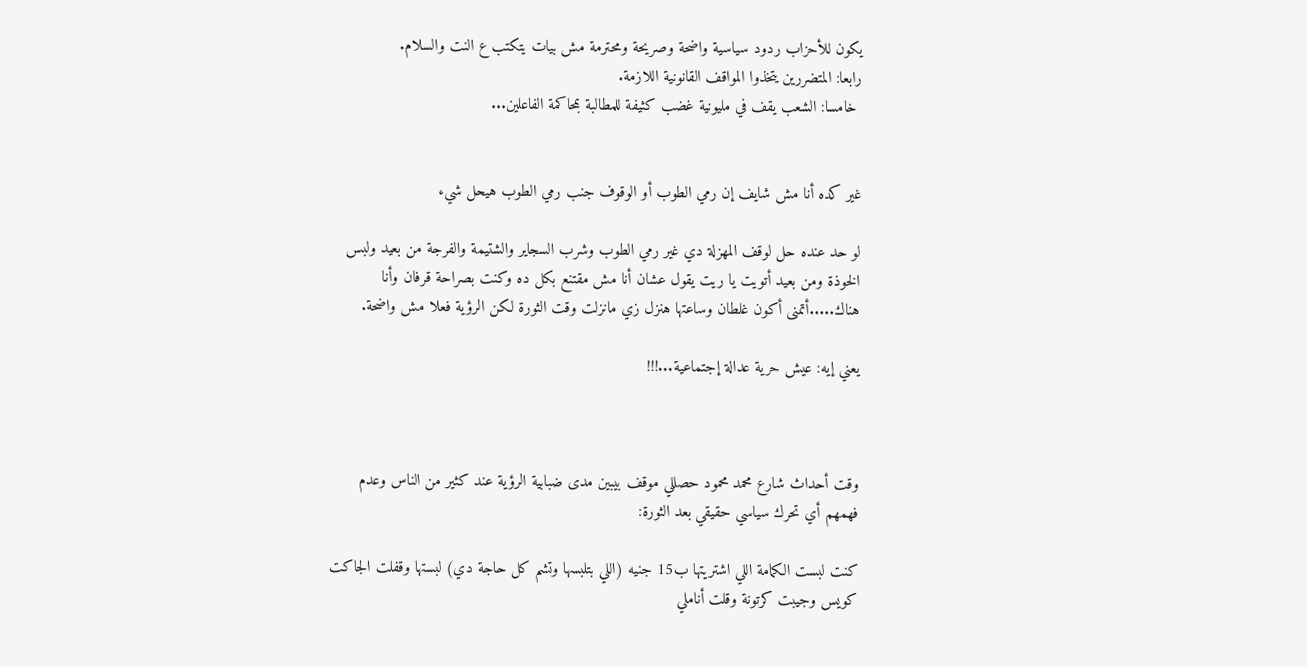يكون للأحزاب ردود سياسية واضحة وصريحة ومحترمة مش بيات يتكتب ع النت والسلام.
رابعا: المتضررين يتخذوا المواقف القانونية اللازمة.
 خامسا: الشعب يقف في مليونية غضب كثيفة للمطالبة بمحاكمة الفاعلين...


غير كده أنا مش شايف إن رمي الطوب أو الوقوف جنب رمي الطوب هيحل شيء

لو حد عنده حل لوقف المهزلة دي غير رمي الطوب وشرب السجاير والشتيمة والفرجة من بعيد ولبس الخوذة ومن بعيد أتويت يا ريت يقول عشان أنا مش مقتنع بكل ده وكنت بصراحة قرفان وأنا هناك.....أتمنى أكون غلطان وساعتها هنزل زي مانزلت وقت الثورة لكن الرؤية فعلا مش واضحة.

يعني إيه: عيش حرية عدالة إجتماعية...!!!



وقت أحداث شارع محمد محمود حصللي موقف بيبين مدى ضبابية الرؤية عند كثير من الناس وعدم فهمهم أي تحرك سياسي حقيقي بعد الثورة:

كنت لبست الكمامة اللي اشتريتها ب15 جنيه (اللي بتلبسها وتشم كل حاجة دي) لبستها وقفلت الجاكت كويس وجيبت كرتونة وقلت أناملي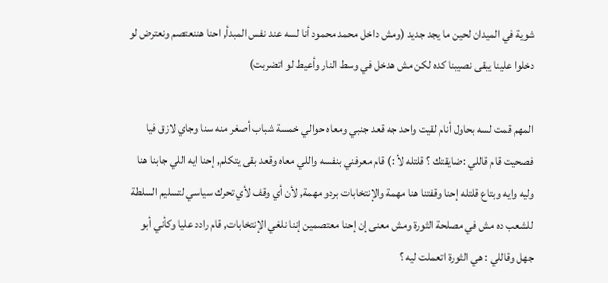شوية في الميدان لحين ما يجد جديد (ومش داخل محمد محمود أنا لسه عند نفس المبدأ, احنا هننعتصم ونعترض لو دخلوا علينا يبقى نصيبنا كده لكن مش هدخل في وسط النار وأعيط لو اتضربت)

المهم قمت لسه بحاول أنام لقيت واحد جه قعد جنبي ومعاه حوالي خمسة شباب أصغر منه سنا وجاي لازق فيا فصحيت قام قاللي :ضايقتك ؟ قلتله لأ :) قام معرفني بنفسه واللي معاه وقعد بقى يتكلم, إحنا ايه اللي جابنا هنا وليه وايه وبتاع قلتله إحنا وقفتنا هنا مهمة والإنتخابات بردو مهمة, لأن أي وقف لأي تحرك سياسي لتسليم السلطة للشعب ده مش في مصلحة الثورة ومش معنى إن إحنا معتصمين إننا نلغي الإنتخابات, قام رادد عليا وكأني أبو جهل وقاللي : هي الثورة اتعملت ليه ؟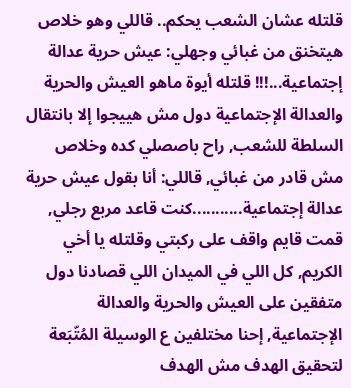قلتله عشان الشعب يحكم.. قاللي وهو خلاص هيتخنق من غبائي وجهلي: عيش حرية عدالة إجتماعية...!!! قلتله أيوة ماهو العيش والحرية والعدالة الإجتماعية دول مش هييجوا إلا بانتقال السلطة للشعب, راح باصصلي كده وخلاص مش قادر من غبائي, قاللي: أنا بقول عيش حرية عدالة إجتماعية...........كنت قاعد مربع رجلي, قمت قايم واقف على ركبتي وقلتله يا أخي الكريم, كل اللي في الميدان اللي قصادنا دول متفقين على العيش والحرية والعدالة الإجتماعية, إحنا مختلفين ع الوسيلة المُتّبَعة لتحقيق الهدف مش الهدف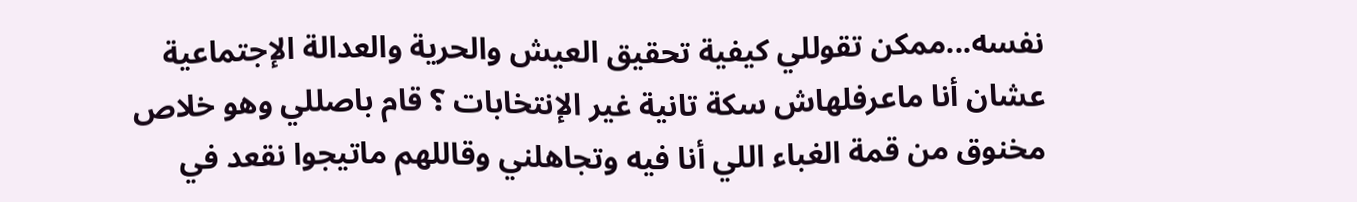نفسه...ممكن تقوللي كيفية تحقيق العيش والحرية والعدالة الإجتماعية عشان أنا ماعرفلهاش سكة تانية غير الإنتخابات ؟ قام باصللي وهو خلاص مخنوق من قمة الغباء اللي أنا فيه وتجاهلني وقاللهم ماتيجوا نقعد في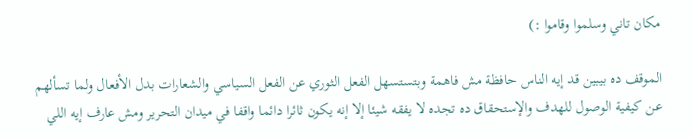مكان تاني وسلموا وقاموا :)

الموقف ده بيبين قد إيه الناس حافظة مش فاهمة وبتستسهل الفعل الثوري عن الفعل السياسي والشعارات بدل الأفعال ولما تسألهم عن كيفية الوصول للهدف والإستحقاق ده تجده لا يفقه شيئا إلا إنه يكون ثائرا دائما واقفا في ميدان التحرير ومش عارف إيه اللي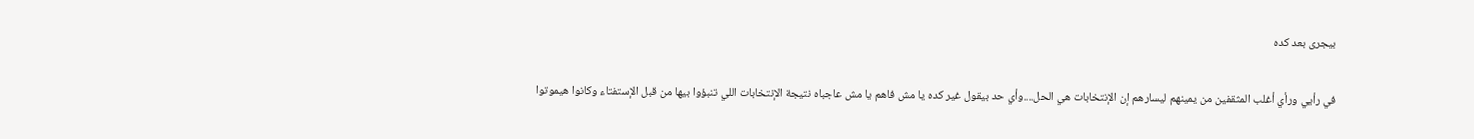بيجرى بعد كده

في رأيي ورأي أغلب المثقفين من يمينهم ليسارهم إن الإنتخابات هي الحل....وأي حد بيقول غير كده يا مش فاهم يا مش عاجباه نتيجة الإنتخابات اللي تنبؤوا بيها من قبل الإستفتاء وكانوا هيموتوا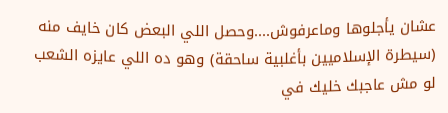عشان يأجلوها وماعرفوش....وحصل اللي البعض كان خايف منه (سيطرة الإسلاميين بأغلبية ساحقة) وهو ده اللي عايزه الشعب لو مش عاجبك خليك في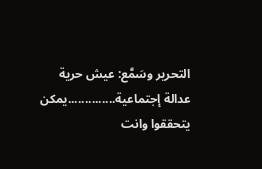التحرير وسَمَّع: عيش حرية عدالة إجتماعية..............يمكن يتحققوا وانت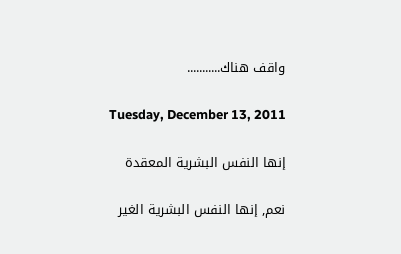واقف هناك...........

Tuesday, December 13, 2011

إنها النفس البشرية المعقدة

نعم, إنها النفس البشرية الغير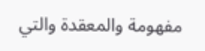مفهومة والمعقدة والتي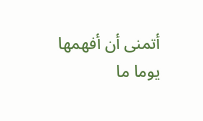أتمنى أن أفهمها يوما ما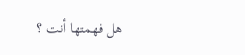هل فهمتها أنت ؟